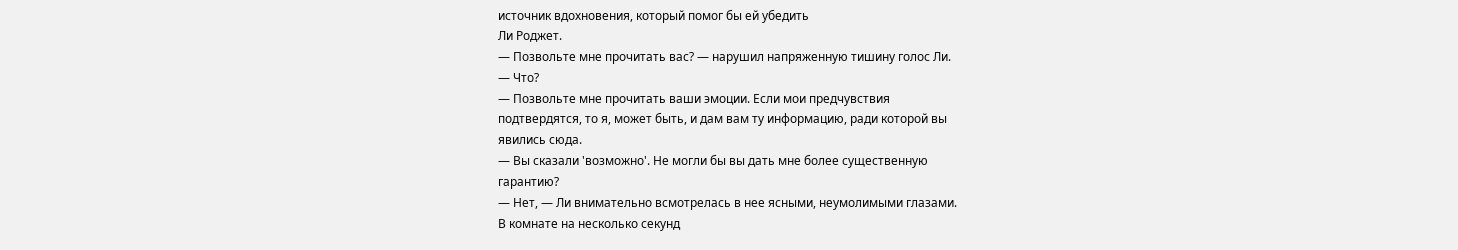источник вдохновения, который помог бы ей убедить
Ли Роджет.
— Позвольте мне прочитать вас? — нарушил напряженную тишину голос Ли.
— Что?
— Позвольте мне прочитать ваши эмоции. Если мои предчувствия
подтвердятся, то я, может быть, и дам вам ту информацию, ради которой вы
явились сюда.
— Вы сказали 'возможно'. Не могли бы вы дать мне более существенную
гарантию?
— Нет, — Ли внимательно всмотрелась в нее ясными, неумолимыми глазами.
В комнате на несколько секунд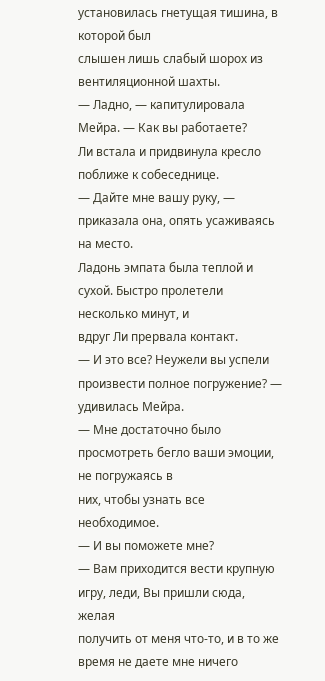установилась гнетущая тишина, в которой был
слышен лишь слабый шорох из вентиляционной шахты.
— Ладно, — капитулировала Мейра. — Как вы работаете?
Ли встала и придвинула кресло поближе к собеседнице.
— Дайте мне вашу руку, — приказала она, опять усаживаясь на место.
Ладонь эмпата была теплой и сухой. Быстро пролетели несколько минут, и
вдруг Ли прервала контакт.
— И это все? Неужели вы успели произвести полное погружение? —
удивилась Мейра.
— Мне достаточно было просмотреть бегло ваши эмоции, не погружаясь в
них, чтобы узнать все необходимое.
— И вы поможете мне?
— Вам приходится вести крупную игру, леди, Вы пришли сюда, желая
получить от меня что-то, и в то же время не даете мне ничего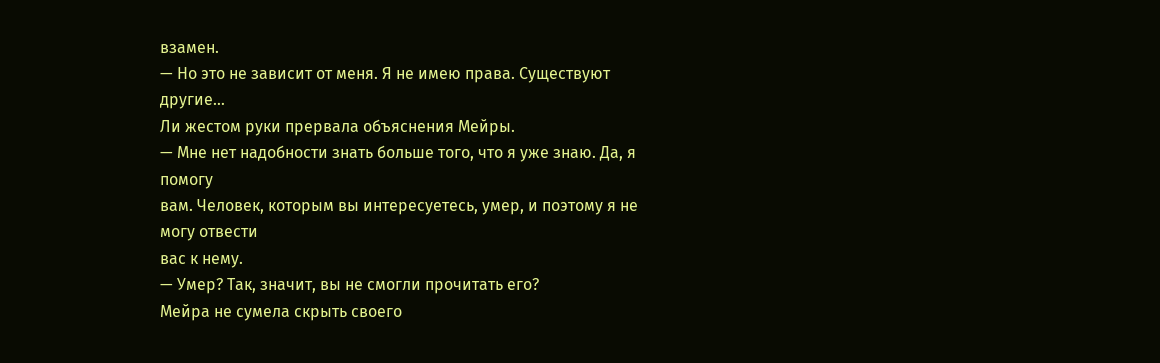взамен.
— Но это не зависит от меня. Я не имею права. Существуют другие…
Ли жестом руки прервала объяснения Мейры.
— Мне нет надобности знать больше того, что я уже знаю. Да, я помогу
вам. Человек, которым вы интересуетесь, умер, и поэтому я не могу отвести
вас к нему.
— Умер? Так, значит, вы не смогли прочитать его?
Мейра не сумела скрыть своего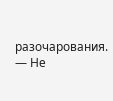разочарования.
— Не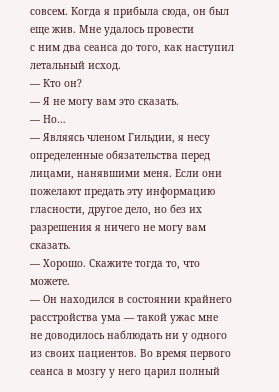совсем. Когда я прибыла сюда, он был еще жив. Мне удалось провести
с ним два сеанса до того, как наступил летальный исход.
— Кто он?
— Я не могу вам это сказать.
— Но…
— Являясь членом Гильдии, я несу определенные обязательства перед
лицами, нанявшими меня. Если они пожелают предать эту информацию
гласности, другое дело, но без их разрешения я ничего не могу вам сказать.
— Хорошо. Скажите тогда то, что можете.
— Он находился в состоянии крайнего расстройства ума — такой ужас мне
не доводилось наблюдать ни у одного из своих пациентов. Во время первого
сеанса в мозгу у него царил полный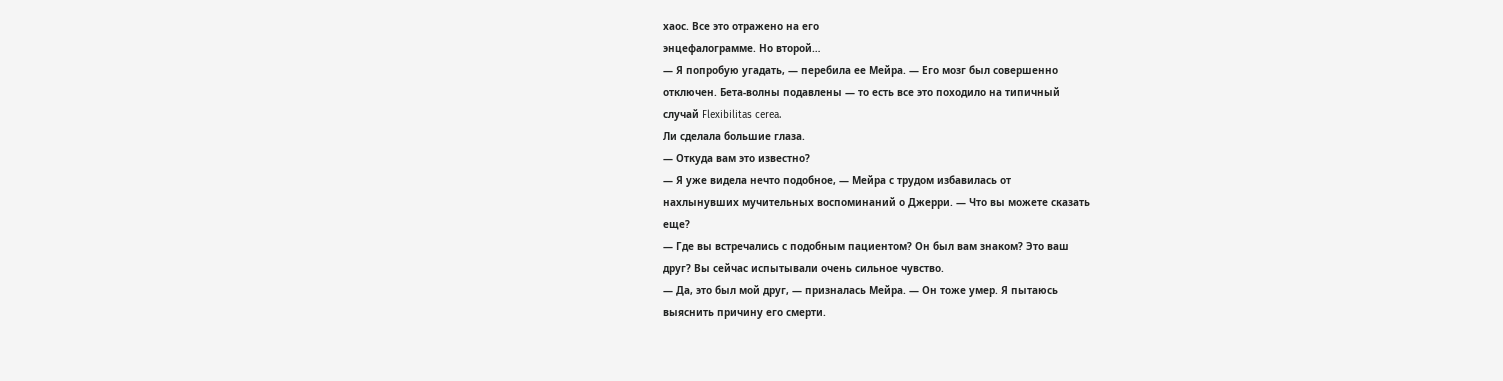хаос. Все это отражено на его
энцефалограмме. Но второй…
— Я попробую угадать, — перебила ее Мейра. — Его мозг был совершенно
отключен. Бета-волны подавлены — то есть все это походило на типичный
случай Flexibilitas cerea.
Ли сделала большие глаза.
— Откуда вам это известно?
— Я уже видела нечто подобное, — Мейра с трудом избавилась от
нахлынувших мучительных воспоминаний о Джерри. — Что вы можете сказать
еще?
— Где вы встречались с подобным пациентом? Он был вам знаком? Это ваш
друг? Вы сейчас испытывали очень сильное чувство.
— Да, это был мой друг, — призналась Мейра. — Он тоже умер. Я пытаюсь
выяснить причину его смерти.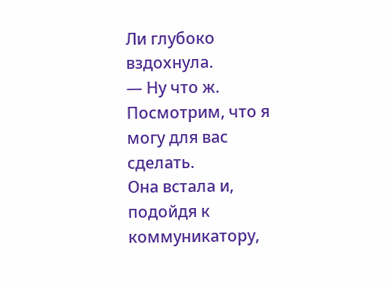Ли глубоко вздохнула.
— Ну что ж. Посмотрим, что я могу для вас сделать.
Она встала и, подойдя к коммуникатору,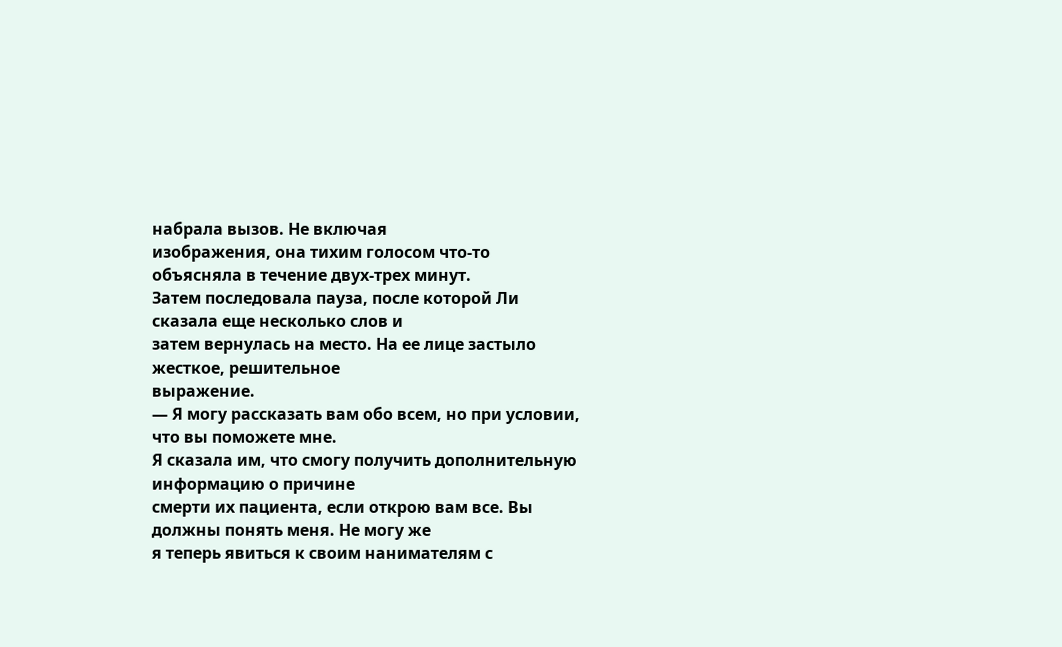набрала вызов. Не включая
изображения, она тихим голосом что-то объясняла в течение двух-трех минут.
Затем последовала пауза, после которой Ли сказала еще несколько слов и
затем вернулась на место. На ее лице застыло жесткое, решительное
выражение.
— Я могу рассказать вам обо всем, но при условии, что вы поможете мне.
Я сказала им, что смогу получить дополнительную информацию о причине
смерти их пациента, если открою вам все. Вы должны понять меня. Не могу же
я теперь явиться к своим нанимателям с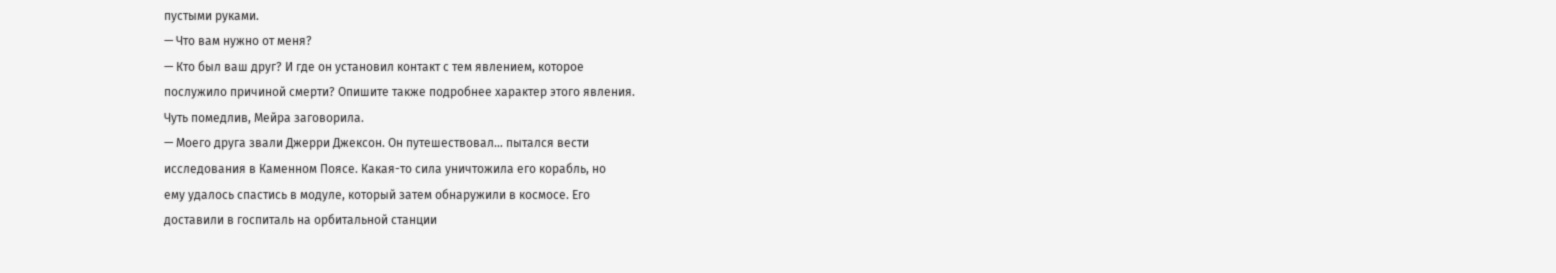пустыми руками.
— Что вам нужно от меня?
— Кто был ваш друг? И где он установил контакт с тем явлением, которое
послужило причиной смерти? Опишите также подробнее характер этого явления.
Чуть помедлив, Мейра заговорила.
— Моего друга звали Джерри Джексон. Он путешествовал… пытался вести
исследования в Каменном Поясе. Какая-то сила уничтожила его корабль, но
ему удалось спастись в модуле, который затем обнаружили в космосе. Его
доставили в госпиталь на орбитальной станции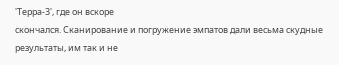'Терра-3', где он вскоре
скончался. Сканирование и погружение эмпатов дали весьма скудные
результаты, им так и не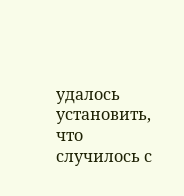удалось установить, что случилось с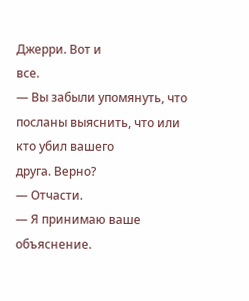Джерри. Вот и
все.
— Вы забыли упомянуть, что посланы выяснить, что или кто убил вашего
друга. Верно?
— Отчасти.
— Я принимаю ваше объяснение.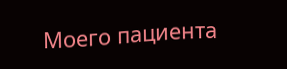Моего пациента